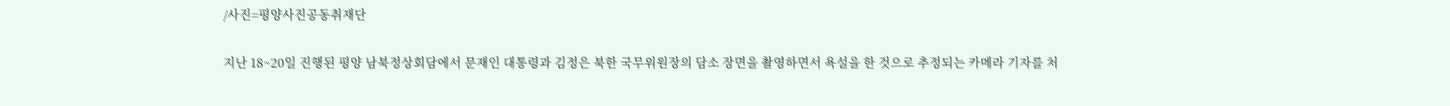/사진=평양사진공동취재단

지난 18~20일 진행된 평양 남북정상회담에서 문재인 대통령과 김정은 북한 국무위원장의 담소 장면을 촬영하면서 욕설을 한 것으로 추정되는 카메라 기자를 처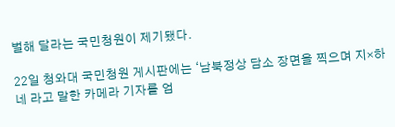벌해 달라는 국민청원이 제기됐다.

22일 청와대 국민청원 게시판에는 ‘남북정상 담소 장면을 찍으며 지×하네 라고 말한 카메라 기자를 엄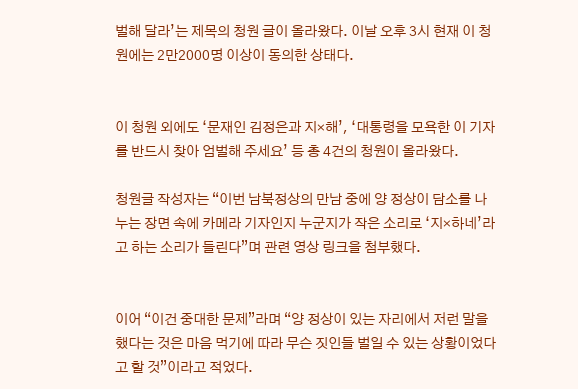벌해 달라’는 제목의 청원 글이 올라왔다. 이날 오후 3시 현재 이 청원에는 2만2000명 이상이 동의한 상태다.


이 청원 외에도 ‘문재인 김정은과 지×해’, ‘대통령을 모욕한 이 기자를 반드시 찾아 엄벌해 주세요’ 등 총 4건의 청원이 올라왔다.

청원글 작성자는 “이번 남북정상의 만남 중에 양 정상이 담소를 나누는 장면 속에 카메라 기자인지 누군지가 작은 소리로 ‘지×하네’라고 하는 소리가 들린다”며 관련 영상 링크을 첨부했다.


이어 “이건 중대한 문제”라며 “양 정상이 있는 자리에서 저런 말을 했다는 것은 마음 먹기에 따라 무슨 짓인들 벌일 수 있는 상황이었다고 할 것”이라고 적었다.